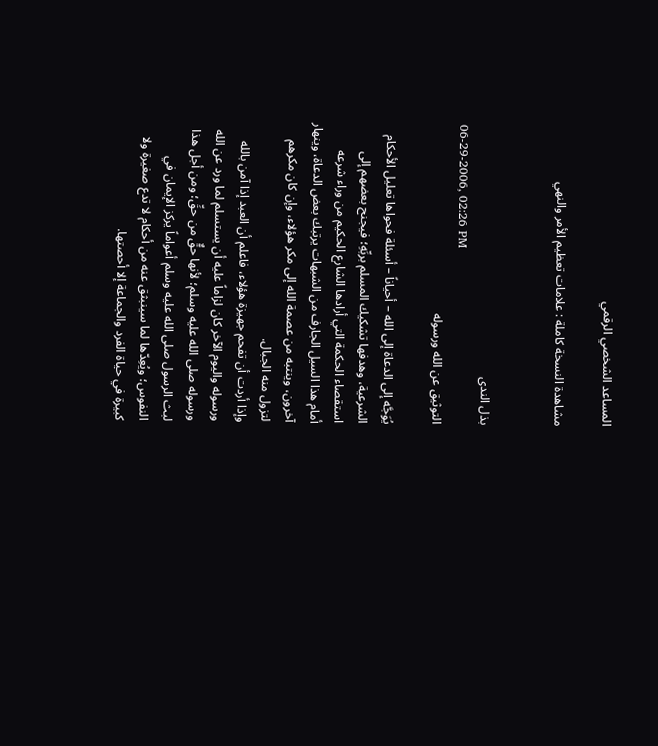المساعد الشخصي الرقمي

مشاهدة النسخة كاملة : علامات تعظيم الأمر والنهي


بذل الندى
06-29-2006, 02:26 PM
التوثيق عن الله ورسوله

يُوَجَّه إلى الدعاة إلى الله – أحياناً – أسئلة فحواها تعليل الأحكام الشرعية، وهدفها تشكيك المسلم بربِّهِ؛ فيجنح بعضهم إلى استقصاء الحكمة التي أرادها الشارع الحكيم من وراء شرعه
أمام هذا السيل الجارف من الشبهات يرتبك بعض الدعاة، وينهار آخرون، وينتبه من عصمة الله إلى مكر هؤلاء، وإن كان مكرهم لتزول منه الجبال.
وإذا أردت أن تفحم جهيزة هؤلاء، فاعلم أن العبد إذا آمن بالله ورسوله واليوم الآخر كان لزاماً عليه أن يستسلم لما ورد عن الله ورسوله صلى الله عليه وسلم؛ لأنها حقٌّ من حقِّ؛ ومن أجل هذا لبث الرسول صلى الله عليه وسلم أعواماً يركز الإيمان في النفوس؛ ويُعِدّها لما سينبثق عنه من أحكام لا تدع صغيرة ولا كبيرة في حياة الفرد والجماعة إلا أحصتها.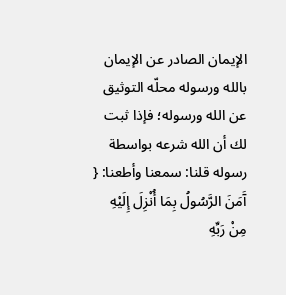الإيمان الصادر عن الإيمان بالله ورسوله محلّه التوثيق عن الله ورسوله؛ فإذا ثبت لك أن الله شرعه بواسطة رسوله قلنا: سمعنا وأطعنا: { آَمَنَ الرَّسُولُ بِمَا أُنْزِلَ إِلَيْهِ مِنْ رَبِّهِ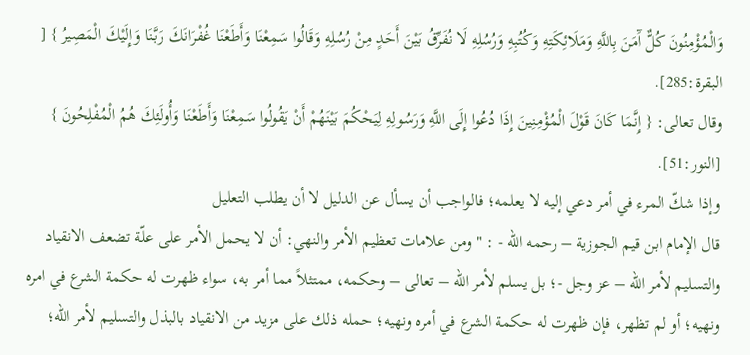وَالْمُؤْمِنُونَ كُلٌّ آَمَنَ بِاللَّهِ وَمَلَائِكَتِهِ وَكُتُبِهِ وَرُسُلِهِ لَا نُفَرِّقُ بَيْنَ أَحَدٍ مِنْ رُسُلِهِ وَقَالُوا سَمِعْنَا وَأَطَعْنَا غُفْرَانَكَ رَبَّنَا وَإِلَيْكَ الْمَصِيرُ } [ البقرة:285].
وقال تعالى: { إِنَّمَا كَانَ قَوْلَ الْمُؤْمِنِينَ إِذَا دُعُوا إِلَى اللَّهِ وَرَسُولِهِ لِيَحْكُمَ بَيْنَهُمْ أَنْ يَقُولُوا سَمِعْنَا وَأَطَعْنَا وَأُولَئِكَ هُمُ الْمُفْلِحُونَ } [النور:51].
وإذا شكّ المرء في أمر دعي إليه لا يعلمه؛ فالواجب أن يسأل عن الدليل لا أن يطلب التعليل
قال الإمام ابن قيم الجوزية – رحمه الله - : " ومن علامات تعظيم الأمر والنهي: أن لا يحمل الأمر على علّة تضعف الانقياد والتسليم لأمر الله – عز وجل -؛ بل يسلم لأمر الله – تعالى – وحكمه، ممتثلاً مما أمر به، سواء ظهرت له حكمة الشرع في امره ونهيه؛ أو لم تظهر، فإن ظهرت له حكمة الشرع في أمره ونهيه؛ حمله ذلك على مزيد من الانقياد بالبذل والتسليم لأمر الله؛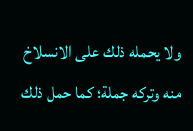ولا يحمله ذلك على الانسلاخ منه وتركه جملة؛ كما حمل ذلك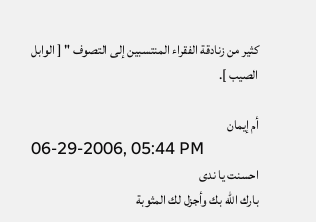كثير من زنادقة الفقراء المنتسبين إلى التصوف " [ الوابل الصيب ].

أم إيمان
06-29-2006, 05:44 PM
احسنت يا ندى
بارك الله بك وأجزل لك المثوبة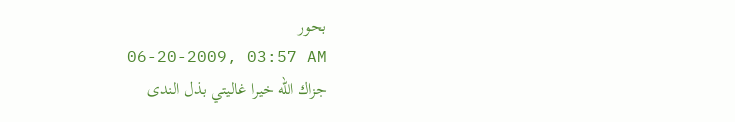بحور
06-20-2009, 03:57 AM
جزاك الله خيرا غاليتي بذل الندى